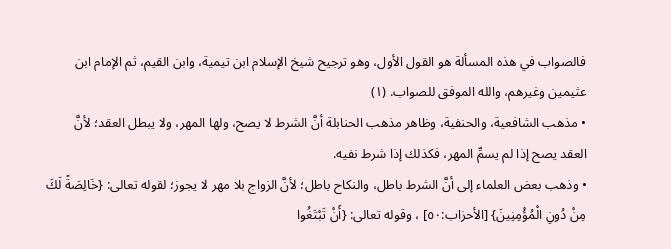فالصواب في هذه المسألة هو القول الأول، وهو ترجيح شيخ الإسلام ابن تيمية، وابن القيم، ثم الإمام ابن عثيمين وغيرهم، والله الموفق للصواب. (١)
• مذهب الشافعية، والحنفية، وظاهر مذهب الحنابلة أنَّ الشرط لا يصح، ولها المهر، ولا يبطل العقد؛ لأنَّ العقد يصح إذا لم يسمِّ المهر، فكذلك إذا شرط نفيه.
• وذهب بعض العلماء إلى أنَّ الشرط باطل، والنكاح باطل؛ لأنَّ الزواج بلا مهر لا يجوز؛ لقوله تعالى: {خَالِصَةً لَكَ مِنْ دُونِ الْمُؤْمِنِينَ} [الأحزاب:٥٠] ، وقوله تعالى: {أَنْ تَبْتَغُوا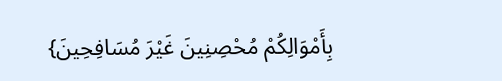بِأَمْوَالِكُمْ مُحْصِنِينَ غَيْرَ مُسَافِحِينَ}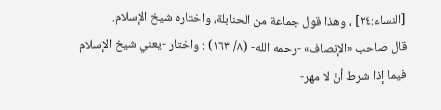[النساء:٢٤] ، وهذا قول جماعة من الحنابلة، واختاره شيخ الإسلام.
قال صاحب «الإنصاف» -رحمه الله- (٨/ ١٦٣) : واختار -يعني شيخ الإسلام فيما إذا شرط أنْ لا مهر-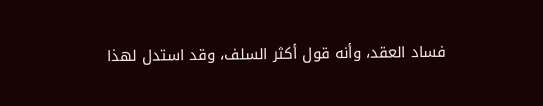فساد العقد، وأنه قول أكثر السلف، وقد استدل لهذا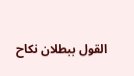القول ببطلان نكاح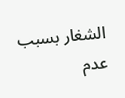الشغار بسبب عدم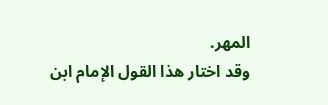المهر.
وقد اختار هذا القول الإمام ابن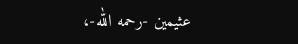عثيمين -رحمه الله-،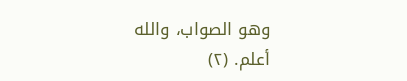وهو الصواب، والله أعلم. (٢)